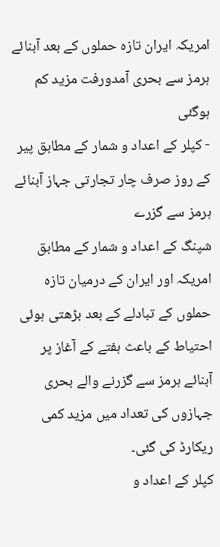امریکہ ایران تازہ حملوں کے بعد آبنائے ہرمز سے بحری آمدورفت مزید کم ہوگئی
- کپلر کے اعداد و شمار کے مطابق پیر کے روز صرف چار تجارتی جہاز آبنائے ہرمز سے گزرے
شپنگ کے اعداد و شمار کے مطابق امریکہ اور ایران کے درمیان تازہ حملوں کے تبادلے کے بعد بڑھتی ہوئی احتیاط کے باعث ہفتے کے آغاز پر آبنائے ہرمز سے گزرنے والے بحری جہازوں کی تعداد میں مزید کمی ریکارڈ کی گئی۔
کپلر کے اعداد و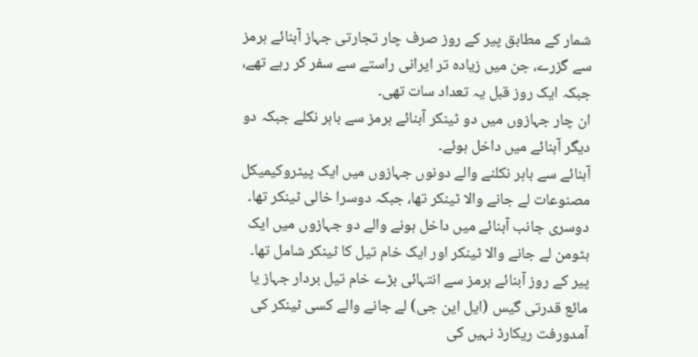شمار کے مطابق پیر کے روز صرف چار تجارتی جہاز آبنائے ہرمز سے گزرے، جن میں زیادہ تر ایرانی راستے سے سفر کر رہے تھے، جبکہ ایک روز قبل یہ تعداد سات تھی۔
ان چار جہازوں میں دو ٹینکر آبنائے ہرمز سے باہر نکلے جبکہ دو دیگر آبنائے میں داخل ہوئے۔
آبنائے سے باہر نکلنے والے دونوں جہازوں میں ایک پیٹروکیمیکل مصنوعات لے جانے والا ٹینکر تھا، جبکہ دوسرا خالی ٹینکر تھا۔
دوسری جانب آبنائے میں داخل ہونے والے دو جہازوں میں ایک بٹومن لے جانے والا ٹینکر اور ایک خام تیل کا ٹینکر شامل تھا۔
پیر کے روز آبنائے ہرمز سے انتہائی بڑے خام تیل بردار جہاز یا مائع قدرتی گیس (ایل این جی) لے جانے والے کسی ٹینکر کی آمدورفت ریکارڈ نہیں کی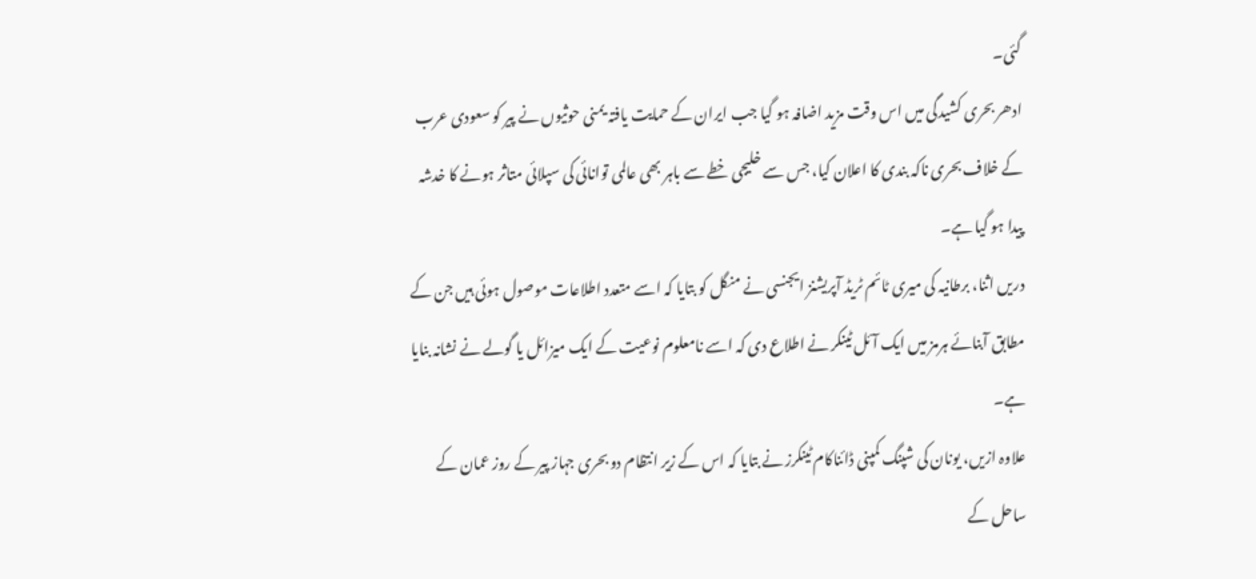گئی۔
ادھر بحری کشیدگی میں اس وقت مزید اضافہ ہو گیا جب ایران کے حمایت یافتہ یمنی حوثیوں نے پیر کو سعودی عرب کے خلاف بحری ناکہ بندی کا اعلان کیا، جس سے خلیجی خطے سے باہر بھی عالمی توانائی کی سپلائی متاثر ہونے کا خدشہ پیدا ہو گیا ہے۔
دریں اثنا، برطانیہ کی میری ٹائم ٹریڈ آپریشنز ایجنسی نے منگل کو بتایا کہ اسے متعدد اطلاعات موصول ہوئی ہیں جن کے مطابق آبنائے ہرمز میں ایک آئل ٹینکر نے اطلاع دی کہ اسے نامعلوم نوعیت کے ایک میزائل یا گولے نے نشانہ بنایا ہے۔
علاوہ ازیں، یونان کی شپنگ کمپنی ڈائناکام ٹینکرز نے بتایا کہ اس کے زیر انتظام دو بحری جہاز پیر کے روز عمان کے ساحل کے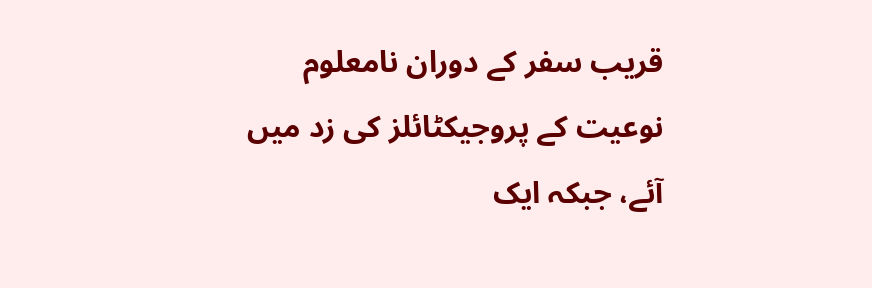قریب سفر کے دوران نامعلوم نوعیت کے پروجیکٹائلز کی زد میں آئے، جبکہ ایک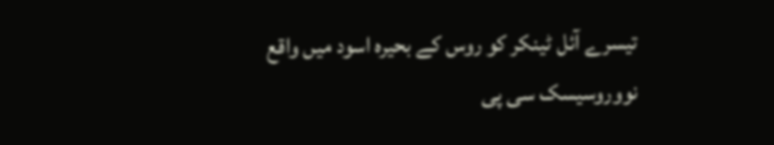تیسرے آئل ٹینکر کو روس کے بحیرہ اسود میں واقع نووروسیسک سی پی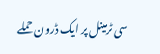سی ٹرمینل پر ایک ڈرون حملے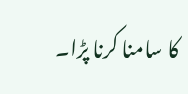کا سامنا کرنا پڑا۔